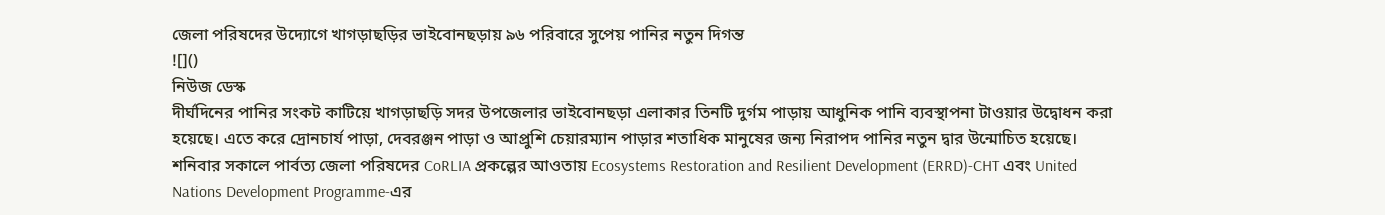জেলা পরিষদের উদ্যোগে খাগড়াছড়ির ভাইবোনছড়ায় ৯৬ পরিবারে সুপেয় পানির নতুন দিগন্ত
![]()
নিউজ ডেস্ক
দীর্ঘদিনের পানির সংকট কাটিয়ে খাগড়াছড়ি সদর উপজেলার ভাইবোনছড়া এলাকার তিনটি দুর্গম পাড়ায় আধুনিক পানি ব্যবস্থাপনা টাওয়ার উদ্বোধন করা হয়েছে। এতে করে দ্রোনচার্য পাড়া, দেবরঞ্জন পাড়া ও আপ্রুশি চেয়ারম্যান পাড়ার শতাধিক মানুষের জন্য নিরাপদ পানির নতুন দ্বার উন্মোচিত হয়েছে।
শনিবার সকালে পার্বত্য জেলা পরিষদের CoRLIA প্রকল্পের আওতায় Ecosystems Restoration and Resilient Development (ERRD)-CHT এবং United Nations Development Programme-এর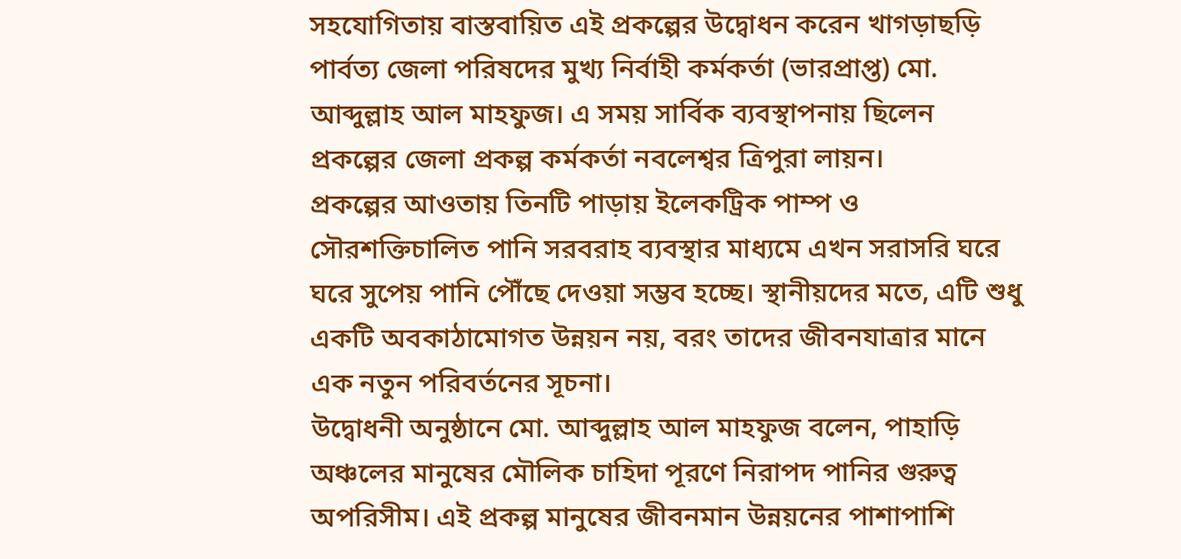সহযোগিতায় বাস্তবায়িত এই প্রকল্পের উদ্বোধন করেন খাগড়াছড়ি পার্বত্য জেলা পরিষদের মুখ্য নির্বাহী কর্মকর্তা (ভারপ্রাপ্ত) মো. আব্দুল্লাহ আল মাহফুজ। এ সময় সার্বিক ব্যবস্থাপনায় ছিলেন প্রকল্পের জেলা প্রকল্প কর্মকর্তা নবলেশ্বর ত্রিপুরা লায়ন।
প্রকল্পের আওতায় তিনটি পাড়ায় ইলেকট্রিক পাম্প ও সৌরশক্তিচালিত পানি সরবরাহ ব্যবস্থার মাধ্যমে এখন সরাসরি ঘরে ঘরে সুপেয় পানি পৌঁছে দেওয়া সম্ভব হচ্ছে। স্থানীয়দের মতে, এটি শুধু একটি অবকাঠামোগত উন্নয়ন নয়, বরং তাদের জীবনযাত্রার মানে এক নতুন পরিবর্তনের সূচনা।
উদ্বোধনী অনুষ্ঠানে মো. আব্দুল্লাহ আল মাহফুজ বলেন, পাহাড়ি অঞ্চলের মানুষের মৌলিক চাহিদা পূরণে নিরাপদ পানির গুরুত্ব অপরিসীম। এই প্রকল্প মানুষের জীবনমান উন্নয়নের পাশাপাশি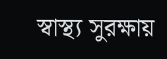স্বাস্থ্য সুরক্ষায়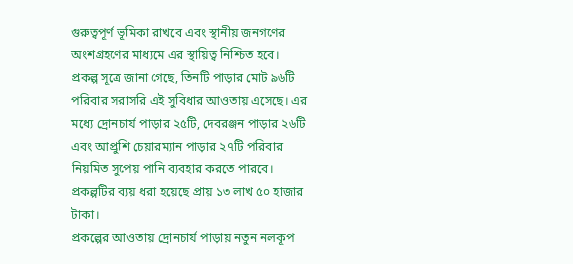গুরুত্বপূর্ণ ভূমিকা রাখবে এবং স্থানীয় জনগণের অংশগ্রহণের মাধ্যমে এর স্থায়িত্ব নিশ্চিত হবে।
প্রকল্প সূত্রে জানা গেছে, তিনটি পাড়ার মোট ৯৬টি পরিবার সরাসরি এই সুবিধার আওতায় এসেছে। এর মধ্যে দ্রোনচার্য পাড়ার ২৫টি, দেবরঞ্জন পাড়ার ২৬টি এবং আপ্রুশি চেয়ারম্যান পাড়ার ২৭টি পরিবার নিয়মিত সুপেয় পানি ব্যবহার করতে পারবে। প্রকল্পটির ব্যয় ধরা হয়েছে প্রায় ১৩ লাখ ৫০ হাজার টাকা।
প্রকল্পের আওতায় দ্রোনচার্য পাড়ায় নতুন নলকূপ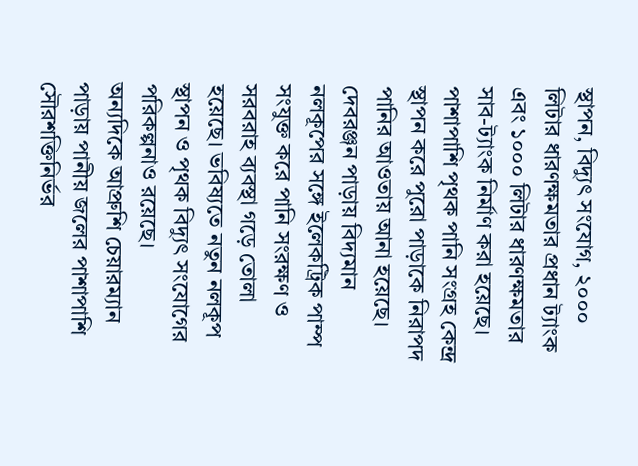স্থাপন, বিদ্যুৎ সংযোগ, ২০০০ লিটার ধারণক্ষমতার প্রধান ট্যাংক এবং ১০০০ লিটার ধারণক্ষমতার সাব-ট্যাংক নির্মাণ করা হয়েছে। পাশাপাশি পৃথক পানি সংগ্রহ কেন্দ্র স্থাপন করে পুরো পাড়াকে নিরাপদ পানির আওতায় আনা হয়েছে। দেবরঞ্জন পাড়ায় বিদ্যমান নলকূপের সঙ্গে ইলেকট্রিক পাম্প সংযুক্ত করে পানি সংরক্ষণ ও সরবরাহ ব্যবস্থা গড়ে তোলা হয়েছে। ভবিষ্যতে নতুন নলকূপ স্থাপন ও পৃথক বিদ্যুৎ সংযোগের পরিকল্পনাও রয়েছে।
অন্যদিকে আপ্রুশি চেয়ারম্যান পাড়ায় পানীয় জলের পাশাপাশি সৌরশক্তিনির্ভর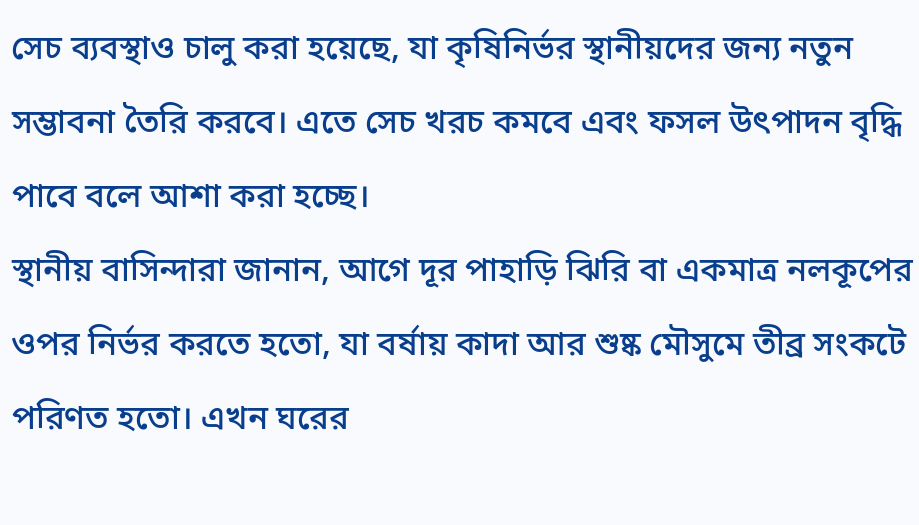সেচ ব্যবস্থাও চালু করা হয়েছে, যা কৃষিনির্ভর স্থানীয়দের জন্য নতুন সম্ভাবনা তৈরি করবে। এতে সেচ খরচ কমবে এবং ফসল উৎপাদন বৃদ্ধি পাবে বলে আশা করা হচ্ছে।
স্থানীয় বাসিন্দারা জানান, আগে দূর পাহাড়ি ঝিরি বা একমাত্র নলকূপের ওপর নির্ভর করতে হতো, যা বর্ষায় কাদা আর শুষ্ক মৌসুমে তীব্র সংকটে পরিণত হতো। এখন ঘরের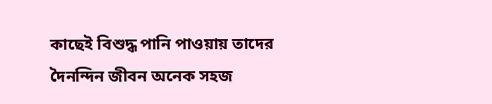কাছেই বিশুদ্ধ পানি পাওয়ায় তাদের দৈনন্দিন জীবন অনেক সহজ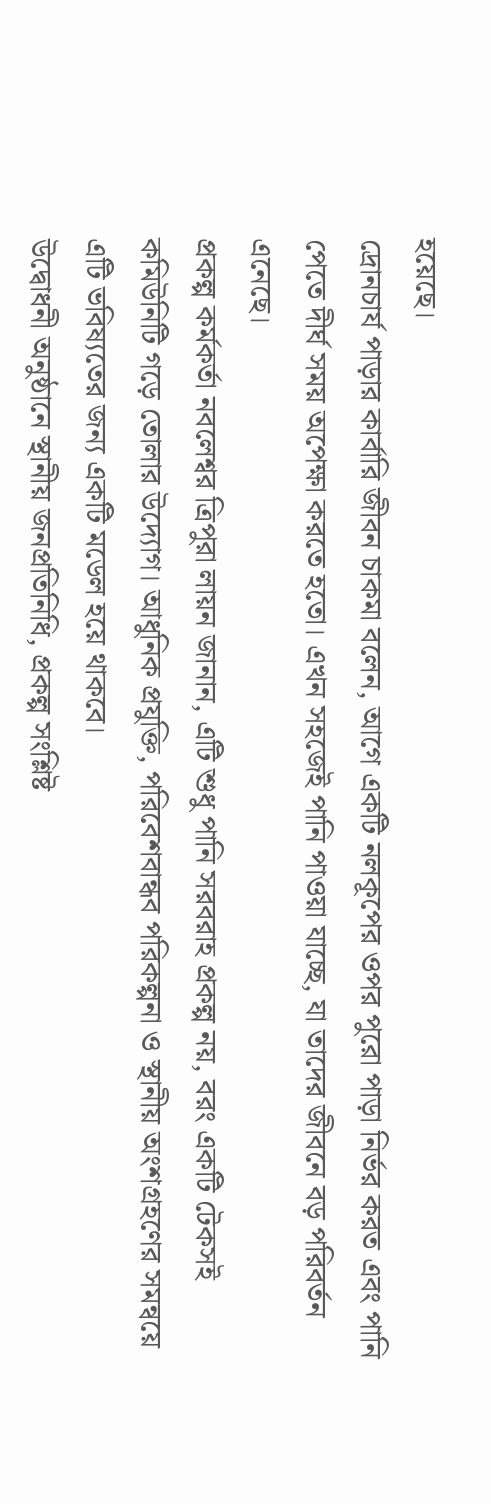হয়েছে।
দ্রোনচার্য পাড়ার কার্বারি জীবন চাকমা বলেন, আগে একটি নলকূপের ওপর পুরো পাড়া নির্ভর করত এবং পানি পেতে দীর্ঘ সময় অপেক্ষা করতে হতো। এখন সহজেই পানি পাওয়া যাচ্ছে, যা তাদের জীবনে বড় পরিবর্তন এনেছে।
প্রকল্প কর্মকর্তা নবলেশ্বর ত্রিপুরা লায়ন জানান, এটি শুধু পানি সরবরাহ প্রকল্প নয়, বরং একটি টেকসই কমিউনিটি গড়ে তোলার উদ্যোগ। আধুনিক প্রযুক্তি, পরিবেশবান্ধব পরিকল্পনা ও স্থানীয় অংশগ্রহণের সমন্বয়ে এটি ভবিষ্যতের জন্য একটি মডেল হয়ে থাকবে।
উদ্বোধনী অনুষ্ঠানে স্থানীয় জনপ্রতিনিধি, প্রকল্প সংশ্লিষ্ট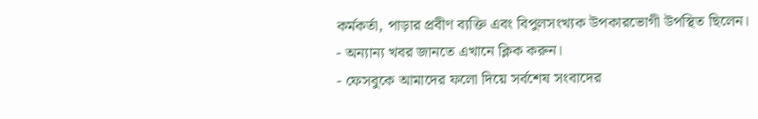কর্মকর্তা, পাড়ার প্রবীণ ব্যক্তি এবং বিপুলসংখ্যক উপকারভোগী উপস্থিত ছিলেন।
- অন্যান্য খবর জানতে এখানে ক্লিক করুন।
- ফেসবুকে আমাদের ফলো দিয়ে সর্বশেষ সংবাদের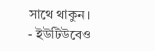সাথে থাকুন।
- ইউটিউবেও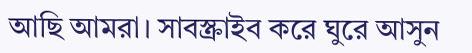আছি আমরা। সাবস্ক্রাইব করে ঘুরে আসুন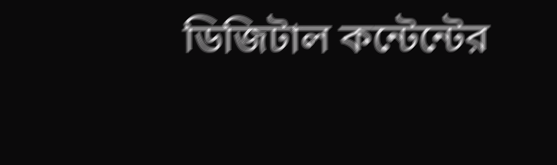ডিজিটাল কন্টেন্টের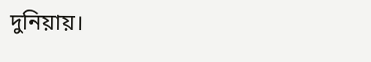দুনিয়ায়।